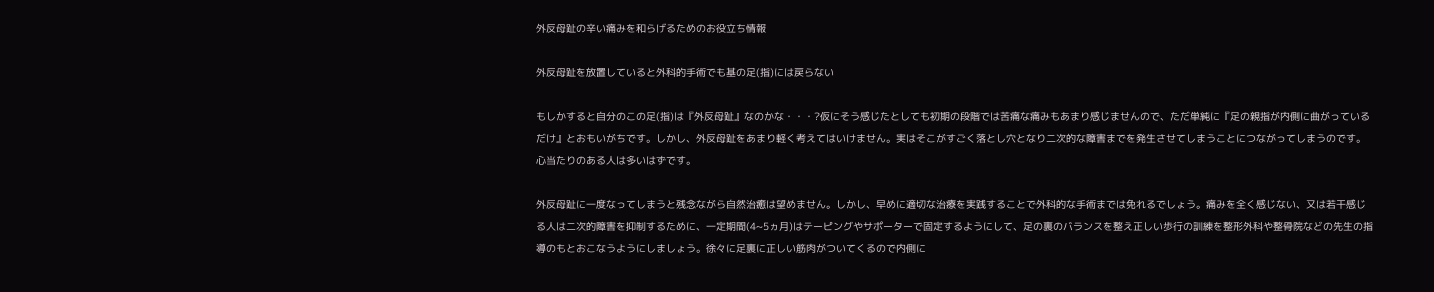外反母趾の辛い痛みを和らげるためのお役立ち情報

外反母趾を放置していると外科的手術でも基の足(指)には戻らない

もしかすると自分のこの足(指)は『外反母趾』なのかな・・・?仮にそう感じたとしても初期の段階では苦痛な痛みもあまり感じませんので、ただ単純に『足の親指が内側に曲がっているだけ』とおもいがちです。しかし、外反母趾をあまり軽く考えてはいけません。実はそこがすごく落とし穴となり二次的な障害までを発生させてしまうことにつながってしまうのです。心当たりのある人は多いはずです。

外反母趾に一度なってしまうと残念ながら自然治癒は望めません。しかし、早めに適切な治療を実践することで外科的な手術までは免れるでしょう。痛みを全く感じない、又は若干感じる人は二次的障害を抑制するために、一定期間(4~5ヵ月)はテーピングやサポーターで固定するようにして、足の裏のバランスを整え正しい歩行の訓練を整形外科や整骨院などの先生の指導のもとおこなうようにしましょう。徐々に足裏に正しい筋肉がついてくるので内側に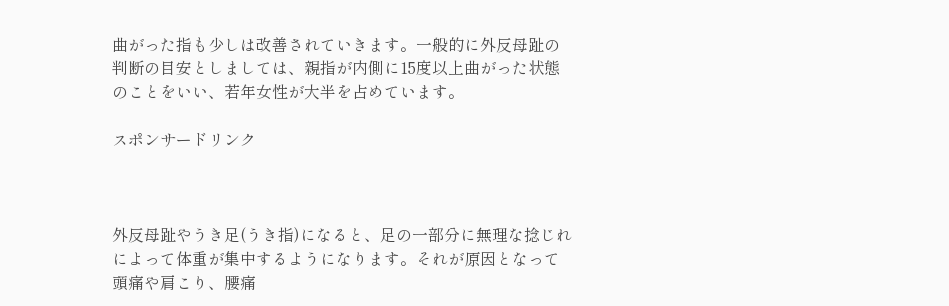曲がった指も少しは改善されていきます。一般的に外反母趾の判断の目安としましては、親指が内側に15度以上曲がった状態のことをいい、若年女性が大半を占めています。

スポンサードリンク



外反母趾やうき足(うき指)になると、足の一部分に無理な捻じれによって体重が集中するようになります。それが原因となって頭痛や肩こり、腰痛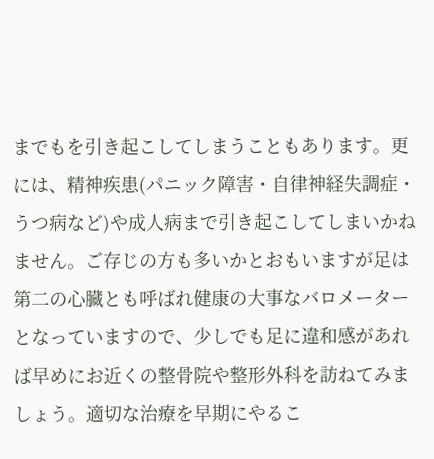までもを引き起こしてしまうこともあります。更には、精神疾患(パニック障害・自律神経失調症・うつ病など)や成人病まで引き起こしてしまいかねません。ご存じの方も多いかとおもいますが足は第二の心臓とも呼ばれ健康の大事なバロメーターとなっていますので、少しでも足に違和感があれば早めにお近くの整骨院や整形外科を訪ねてみましょう。適切な治療を早期にやるこ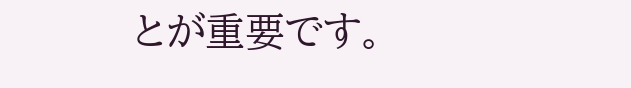とが重要です。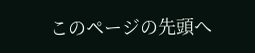このページの先頭へ